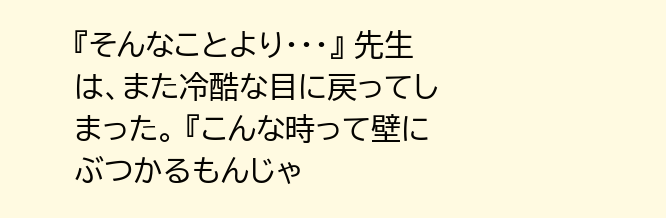『そんなことより・・・』 先生は、また冷酷な目に戻ってしまった。 『こんな時って壁にぶつかるもんじゃ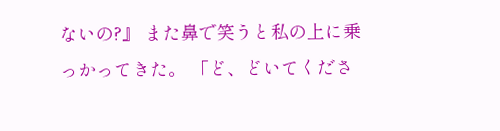ないの?』 また鼻で笑うと私の上に乗っかってきた。 「ど、どいてくださ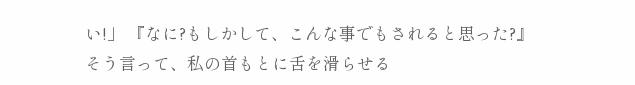い!」 『なに?もしかして、こんな事でもされると思った?』 そう言って、私の首もとに舌を滑らせる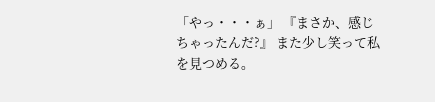「やっ・・・ぁ」 『まさか、感じちゃったんだ?』 また少し笑って私を見つめる。